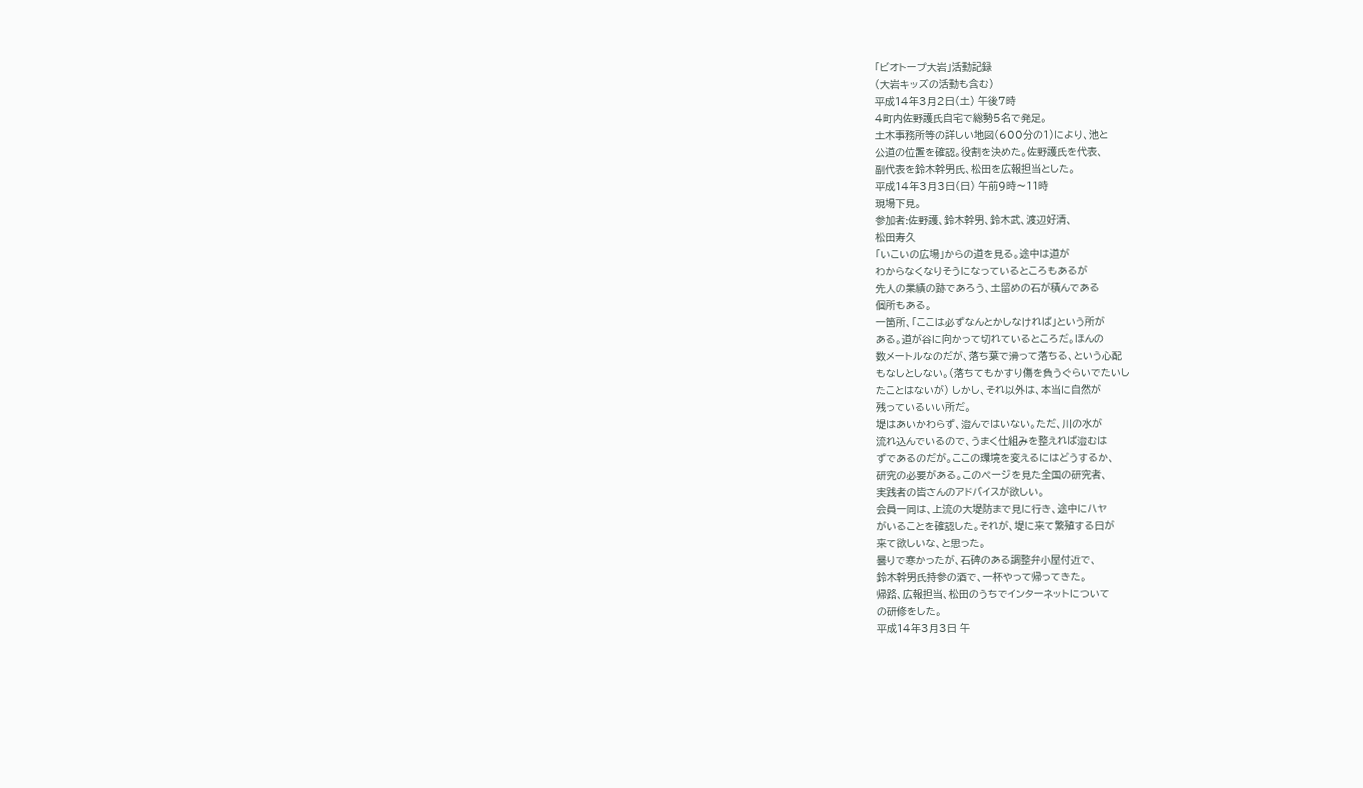「ビオトープ大岩」活動記録
(大岩キッズの活動も含む)
平成14年3月2日(土) 午後7時
4町内佐野護氏自宅で総勢5名で発足。
土木事務所等の詳しい地図(600分の1)により、池と
公道の位置を確認。役割を決めた。佐野護氏を代表、
副代表を鈴木幹男氏、松田を広報担当とした。
平成14年3月3日(日) 午前9時〜11時
現場下見。
参加者:佐野護、鈴木幹男、鈴木武、渡辺好清、
松田寿久
「いこいの広場」からの道を見る。途中は道が
わからなくなりそうになっているところもあるが
先人の業績の跡であろう、土留めの石が積んである
個所もある。
一箇所、「ここは必ずなんとかしなければ」という所が
ある。道が谷に向かって切れているところだ。ほんの
数メートルなのだが、落ち葉で滑って落ちる、という心配
もなしとしない。(落ちてもかすり傷を負うぐらいでたいし
たことはないが) しかし、それ以外は、本当に自然が
残っているいい所だ。
堤はあいかわらず、澄んではいない。ただ、川の水が
流れ込んでいるので、うまく仕組みを整えれば澄むは
ずであるのだが。ここの環境を変えるにはどうするか、
研究の必要がある。このページを見た全国の研究者、
実践者の皆さんのアドバイスが欲しい。
会員一同は、上流の大堤防まで見に行き、途中にハヤ
がいることを確認した。それが、堤に来て繁殖する日が
来て欲しいな、と思った。
曇りで寒かったが、石碑のある調整弁小屋付近で、
鈴木幹男氏持参の酒で、一杯やって帰ってきた。
帰路、広報担当、松田のうちでインターネットについて
の研修をした。
平成14年3月3日 午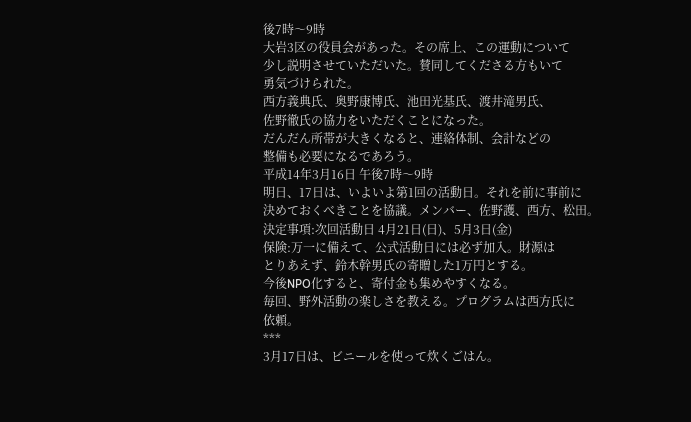後7時〜9時
大岩3区の役員会があった。その席上、この運動について
少し説明させていただいた。賛同してくださる方もいて
勇気づけられた。
西方義典氏、奥野康博氏、池田光基氏、渡井滝男氏、
佐野徹氏の協力をいただくことになった。
だんだん所帯が大きくなると、連絡体制、会計などの
整備も必要になるであろう。
平成14年3月16日 午後7時〜9時
明日、17日は、いよいよ第1回の活動日。それを前に事前に
決めておくべきことを協議。メンバー、佐野護、西方、松田。
決定事項:次回活動日 4月21日(日)、5月3日(金)
保険:万一に備えて、公式活動日には必ず加入。財源は
とりあえず、鈴木幹男氏の寄贈した1万円とする。
今後NPO化すると、寄付金も集めやすくなる。
毎回、野外活動の楽しさを教える。プログラムは西方氏に
依頼。
***
3月17日は、ビニールを使って炊くごはん。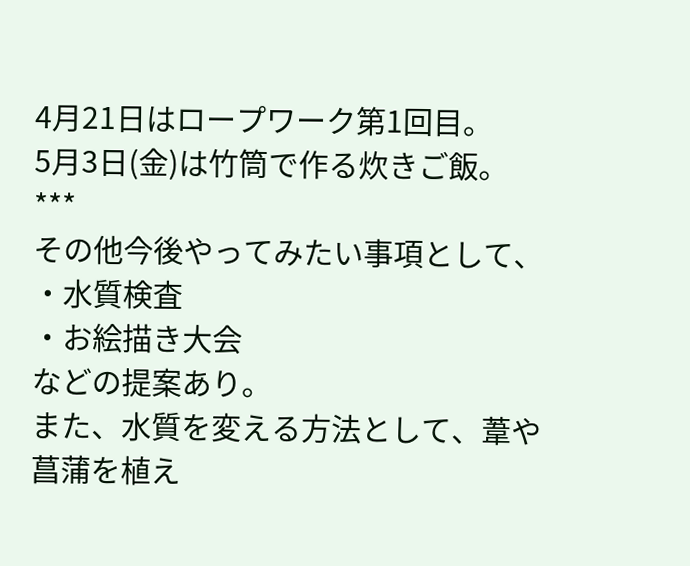4月21日はロープワーク第1回目。
5月3日(金)は竹筒で作る炊きご飯。
***
その他今後やってみたい事項として、
・水質検査
・お絵描き大会
などの提案あり。
また、水質を変える方法として、葦や菖蒲を植え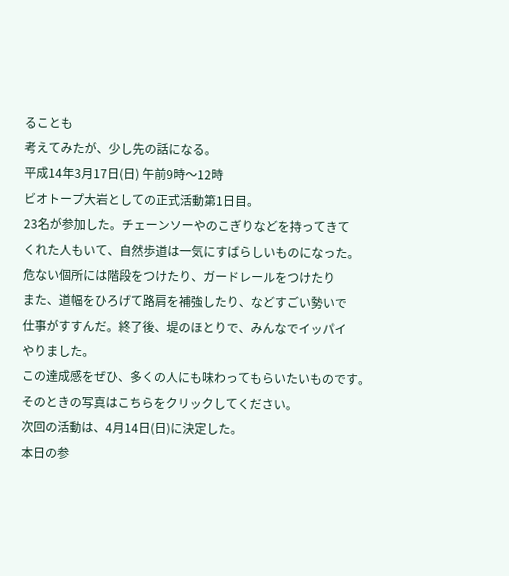ることも
考えてみたが、少し先の話になる。
平成14年3月17日(日) 午前9時〜12時
ビオトープ大岩としての正式活動第1日目。
23名が参加した。チェーンソーやのこぎりなどを持ってきて
くれた人もいて、自然歩道は一気にすばらしいものになった。
危ない個所には階段をつけたり、ガードレールをつけたり
また、道幅をひろげて路肩を補強したり、などすごい勢いで
仕事がすすんだ。終了後、堤のほとりで、みんなでイッパイ
やりました。
この達成感をぜひ、多くの人にも味わってもらいたいものです。
そのときの写真はこちらをクリックしてください。
次回の活動は、4月14日(日)に決定した。
本日の参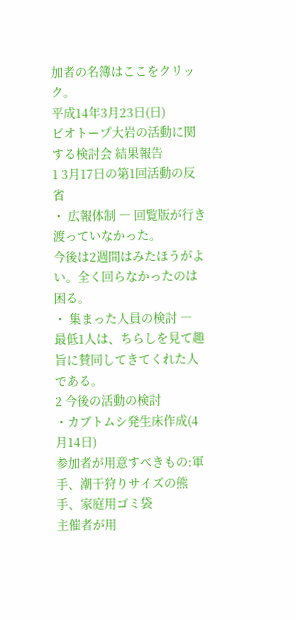加者の名簿はここをクリック。
平成14年3月23日(日)
ビオトープ大岩の活動に関する検討会 結果報告
1 3月17日の第1回活動の反省
・ 広報体制 ― 回覧版が行き渡っていなかった。
今後は2週間はみたほうがよい。全く回らなかったのは困る。
・ 集まった人員の検討 ―
最低1人は、ちらしを見て趣旨に賛同してきてくれた人である。
2 今後の活動の検討
・カブトムシ発生床作成(4月14日)
参加者が用意すべきもの:軍手、潮干狩りサイズの熊手、家庭用ゴミ袋
主催者が用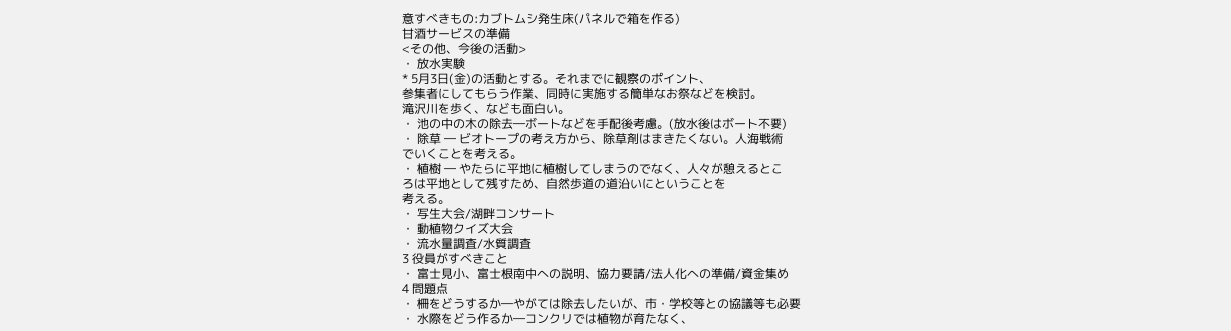意すべきもの:カブトムシ発生床(パネルで箱を作る)
甘酒サービスの準備
<その他、今後の活動>
・ 放水実験
* 5月3日(金)の活動とする。それまでに観察のポイント、
参集者にしてもらう作業、同時に実施する簡単なお祭などを検討。
滝沢川を歩く、なども面白い。
・ 池の中の木の除去―ボートなどを手配後考慮。(放水後はボート不要)
・ 除草 ― ビオトープの考え方から、除草剤はまきたくない。人海戦術
でいくことを考える。
・ 植樹 ― やたらに平地に植樹してしまうのでなく、人々が憩えるとこ
ろは平地として残すため、自然歩道の道沿いにということを
考える。
・ 写生大会/湖畔コンサート
・ 動植物クイズ大会
・ 流水量調査/水質調査
3 役員がすべきこと
・ 富士見小、富士根南中への説明、協力要請/法人化への準備/資金集め
4 問題点
・ 柵をどうするか―やがては除去したいが、市・学校等との協議等も必要
・ 水際をどう作るか―コンクリでは植物が育たなく、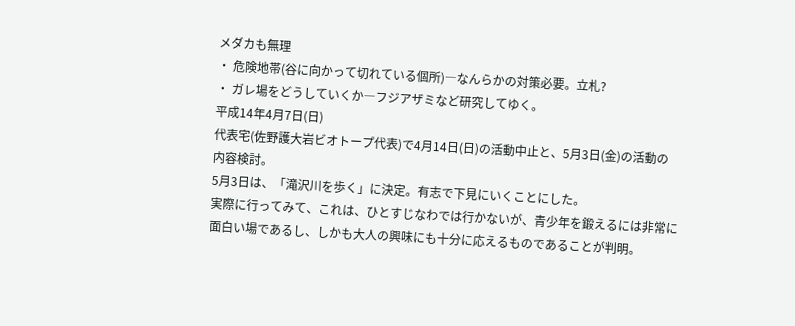メダカも無理
・ 危険地帯(谷に向かって切れている個所)―なんらかの対策必要。立札?
・ ガレ場をどうしていくか―フジアザミなど研究してゆく。
平成14年4月7日(日)
代表宅(佐野護大岩ビオトープ代表)で4月14日(日)の活動中止と、5月3日(金)の活動の
内容検討。
5月3日は、「滝沢川を歩く」に決定。有志で下見にいくことにした。
実際に行ってみて、これは、ひとすじなわでは行かないが、青少年を鍛えるには非常に
面白い場であるし、しかも大人の興味にも十分に応えるものであることが判明。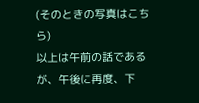(そのときの写真はこちら)
以上は午前の話であるが、午後に再度、下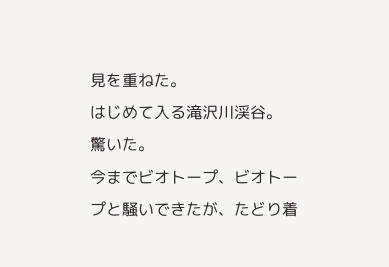見を重ねた。
はじめて入る滝沢川渓谷。
驚いた。
今までビオトープ、ビオトープと騒いできたが、たどり着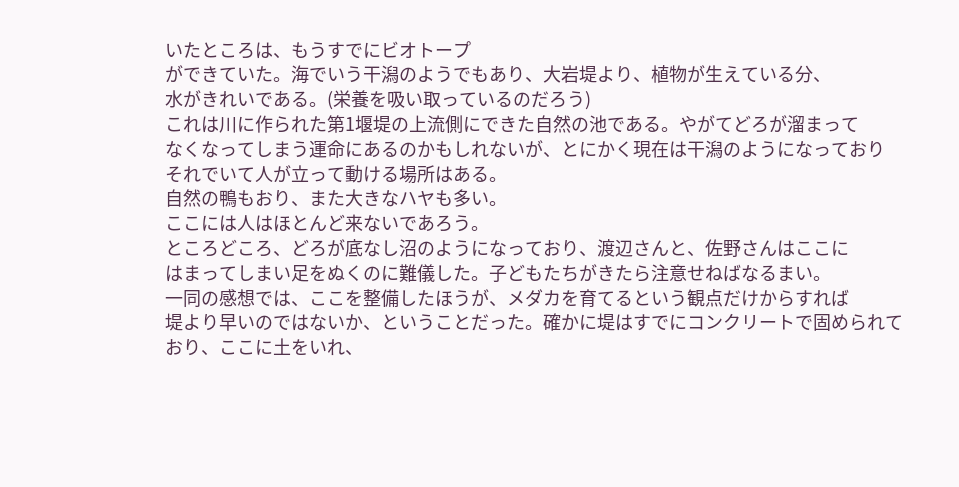いたところは、もうすでにビオトープ
ができていた。海でいう干潟のようでもあり、大岩堤より、植物が生えている分、
水がきれいである。(栄養を吸い取っているのだろう)
これは川に作られた第1堰堤の上流側にできた自然の池である。やがてどろが溜まって
なくなってしまう運命にあるのかもしれないが、とにかく現在は干潟のようになっており
それでいて人が立って動ける場所はある。
自然の鴨もおり、また大きなハヤも多い。
ここには人はほとんど来ないであろう。
ところどころ、どろが底なし沼のようになっており、渡辺さんと、佐野さんはここに
はまってしまい足をぬくのに難儀した。子どもたちがきたら注意せねばなるまい。
一同の感想では、ここを整備したほうが、メダカを育てるという観点だけからすれば
堤より早いのではないか、ということだった。確かに堤はすでにコンクリートで固められて
おり、ここに土をいれ、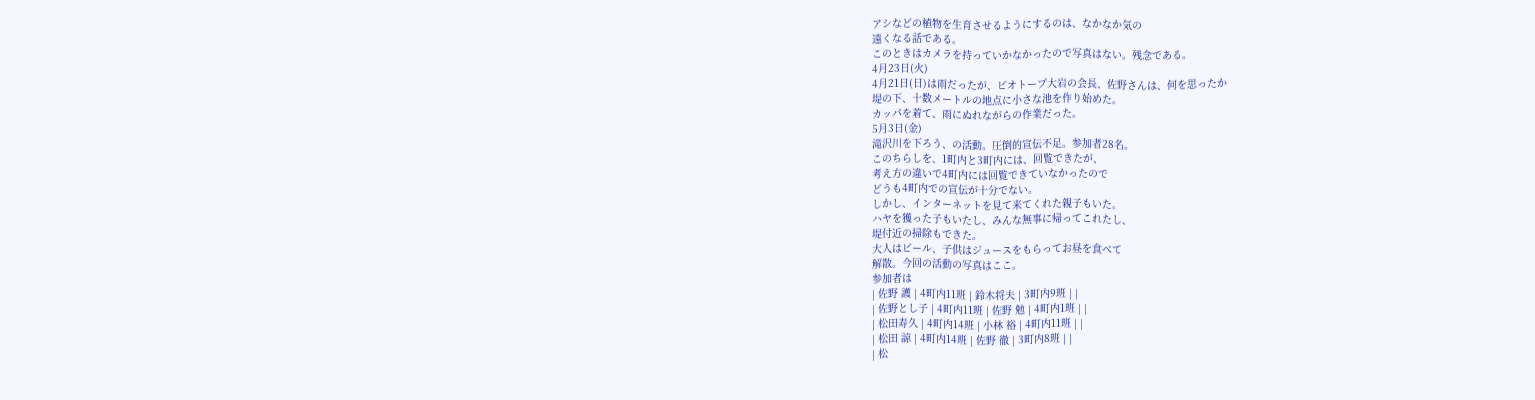アシなどの植物を生育させるようにするのは、なかなか気の
遠くなる話である。
このときはカメラを持っていかなかったので写真はない。残念である。
4月23日(火)
4月21日(日)は雨だったが、ビオトープ大岩の会長、佐野さんは、何を思ったか
堤の下、十数メートルの地点に小さな池を作り始めた。
カッパを着て、雨にぬれながらの作業だった。
5月3日(金)
滝沢川を下ろう、の活動。圧倒的宣伝不足。参加者28名。
このちらしを、1町内と3町内には、回覧できたが、
考え方の違いで4町内には回覧できていなかったので
どうも4町内での宣伝が十分でない。
しかし、インターネットを見て来てくれた親子もいた。
ハヤを獲った子もいたし、みんな無事に帰ってこれたし、
堤付近の掃除もできた。
大人はビール、子供はジュースをもらってお昼を食べて
解散。今回の活動の写真はここ。
参加者は
| 佐野 護 | 4町内11班 | 鈴木将夫 | 3町内9班 | |
| 佐野とし子 | 4町内11班 | 佐野 勉 | 4町内1班 | |
| 松田寿久 | 4町内14班 | 小林 裕 | 4町内11班 | |
| 松田 諒 | 4町内14班 | 佐野 徹 | 3町内8班 | |
| 松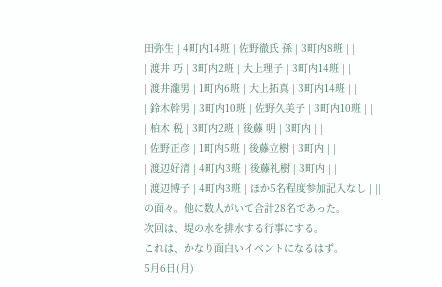田弥生 | 4町内14班 | 佐野徹氏 孫 | 3町内8班 | |
| 渡井 巧 | 3町内2班 | 大上理子 | 3町内14班 | |
| 渡井瀧男 | 1町内6班 | 大上拓真 | 3町内14班 | |
| 鈴木幹男 | 3町内10班 | 佐野久美子 | 3町内10班 | |
| 柏木 税 | 3町内2班 | 後藤 明 | 3町内 | |
| 佐野正彦 | 1町内5班 | 後藤立樹 | 3町内 | |
| 渡辺好清 | 4町内3班 | 後藤礼樹 | 3町内 | |
| 渡辺博子 | 4町内3班 | ほか5名程度参加記入なし | ||
の面々。他に数人がいて合計28名であった。
次回は、堤の水を排水する行事にする。
これは、かなり面白いイベントになるはず。
5月6日(月)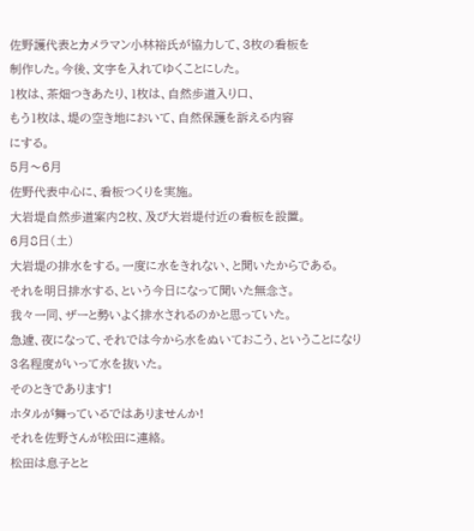佐野護代表とカメラマン小林裕氏が協力して、3枚の看板を
制作した。今後、文字を入れてゆくことにした。
1枚は、茶畑つきあたり、1枚は、自然歩道入り口、
もう1枚は、堤の空き地において、自然保護を訴える内容
にする。
5月〜6月
佐野代表中心に、看板つくりを実施。
大岩堤自然歩道案内2枚、及び大岩堤付近の看板を設置。
6月8日(土)
大岩堤の排水をする。一度に水をきれない、と聞いたからである。
それを明日排水する、という今日になって聞いた無念さ。
我々一同、ザーと勢いよく排水されるのかと思っていた。
急遽、夜になって、それでは今から水をぬいておこう、ということになり
3名程度がいって水を抜いた。
そのときであります!
ホタルが舞っているではありませんか!
それを佐野さんが松田に連絡。
松田は息子とと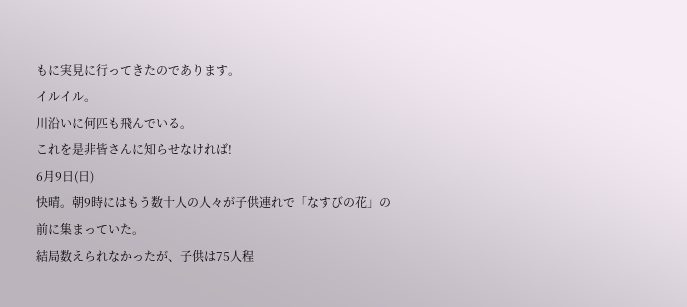もに実見に行ってきたのであります。
イルイル。
川沿いに何匹も飛んでいる。
これを是非皆さんに知らせなければ!
6月9日(日)
快晴。朝9時にはもう数十人の人々が子供連れで「なすびの花」の
前に集まっていた。
結局数えられなかったが、子供は75人程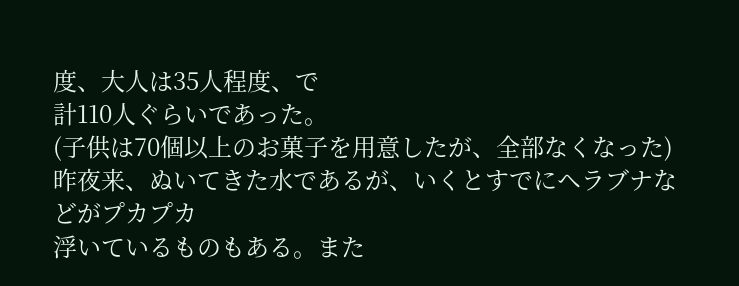度、大人は35人程度、で
計110人ぐらいであった。
(子供は70個以上のお菓子を用意したが、全部なくなった)
昨夜来、ぬいてきた水であるが、いくとすでにヘラブナなどがプカプカ
浮いているものもある。また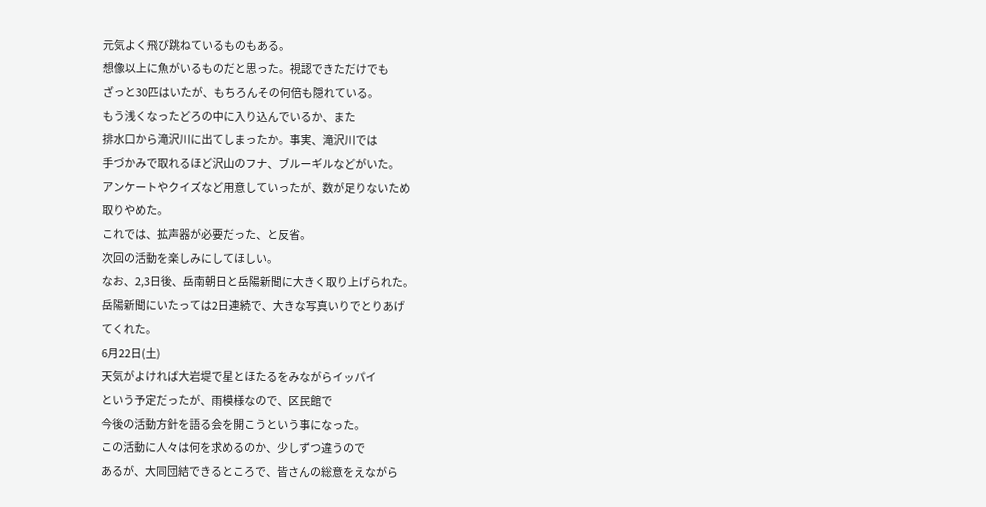元気よく飛び跳ねているものもある。
想像以上に魚がいるものだと思った。視認できただけでも
ざっと30匹はいたが、もちろんその何倍も隠れている。
もう浅くなったどろの中に入り込んでいるか、また
排水口から滝沢川に出てしまったか。事実、滝沢川では
手づかみで取れるほど沢山のフナ、ブルーギルなどがいた。
アンケートやクイズなど用意していったが、数が足りないため
取りやめた。
これでは、拡声器が必要だった、と反省。
次回の活動を楽しみにしてほしい。
なお、2,3日後、岳南朝日と岳陽新聞に大きく取り上げられた。
岳陽新聞にいたっては2日連続で、大きな写真いりでとりあげ
てくれた。
6月22日(土)
天気がよければ大岩堤で星とほたるをみながらイッパイ
という予定だったが、雨模様なので、区民館で
今後の活動方針を語る会を開こうという事になった。
この活動に人々は何を求めるのか、少しずつ違うので
あるが、大同団結できるところで、皆さんの総意をえながら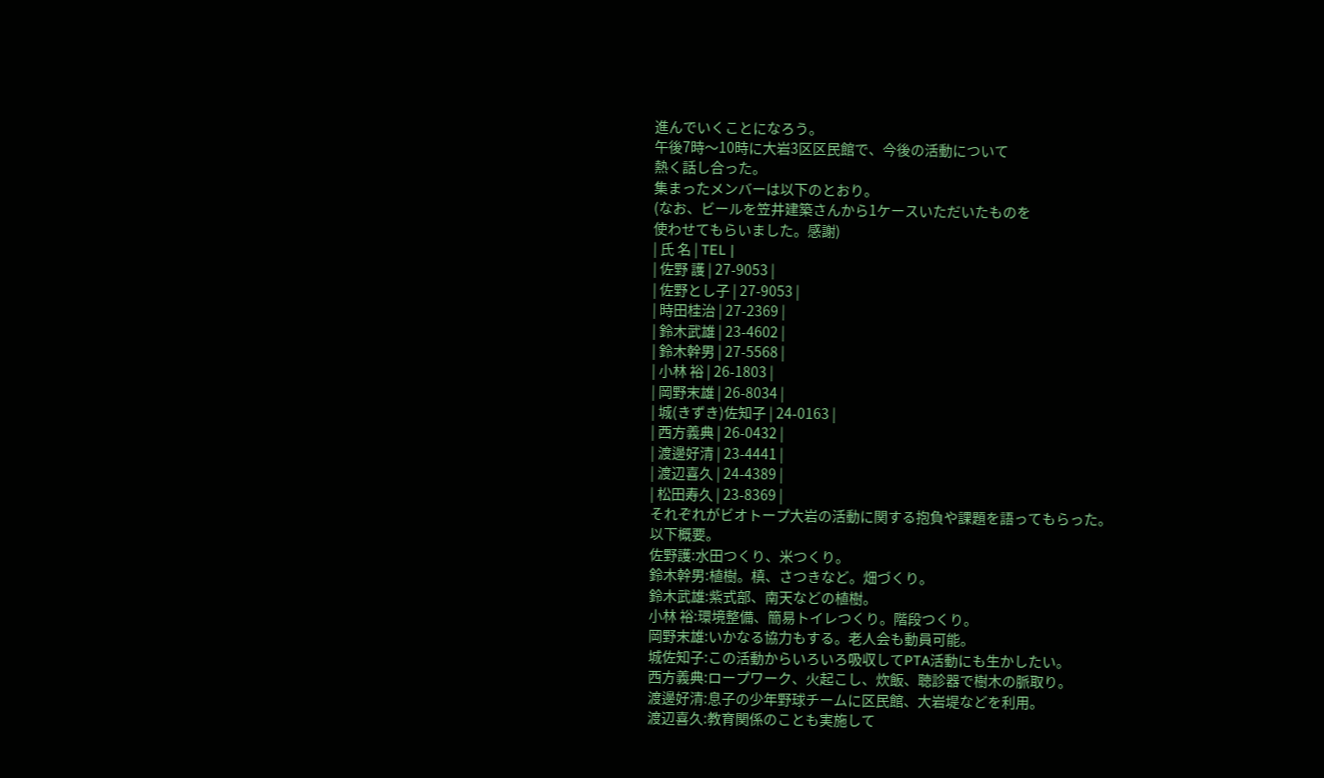進んでいくことになろう。
午後7時〜10時に大岩3区区民館で、今後の活動について
熱く話し合った。
集まったメンバーは以下のとおり。
(なお、ビールを笠井建築さんから1ケースいただいたものを
使わせてもらいました。感謝)
| 氏 名 | TEL |
| 佐野 護 | 27-9053 |
| 佐野とし子 | 27-9053 |
| 時田桂治 | 27-2369 |
| 鈴木武雄 | 23-4602 |
| 鈴木幹男 | 27-5568 |
| 小林 裕 | 26-1803 |
| 岡野末雄 | 26-8034 |
| 城(きずき)佐知子 | 24-0163 |
| 西方義典 | 26-0432 |
| 渡邊好清 | 23-4441 |
| 渡辺喜久 | 24-4389 |
| 松田寿久 | 23-8369 |
それぞれがビオトープ大岩の活動に関する抱負や課題を語ってもらった。
以下概要。
佐野護:水田つくり、米つくり。
鈴木幹男:植樹。槙、さつきなど。畑づくり。
鈴木武雄:紫式部、南天などの植樹。
小林 裕:環境整備、簡易トイレつくり。階段つくり。
岡野末雄:いかなる協力もする。老人会も動員可能。
城佐知子:この活動からいろいろ吸収してPTA活動にも生かしたい。
西方義典:ロープワーク、火起こし、炊飯、聴診器で樹木の脈取り。
渡邊好清:息子の少年野球チームに区民館、大岩堤などを利用。
渡辺喜久:教育関係のことも実施して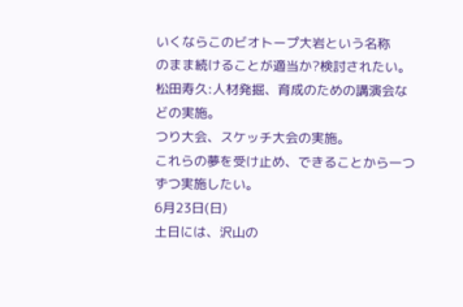いくならこのビオトープ大岩という名称
のまま続けることが適当か?検討されたい。
松田寿久:人材発掘、育成のための講演会などの実施。
つり大会、スケッチ大会の実施。
これらの夢を受け止め、できることから一つずつ実施したい。
6月23日(日)
土日には、沢山の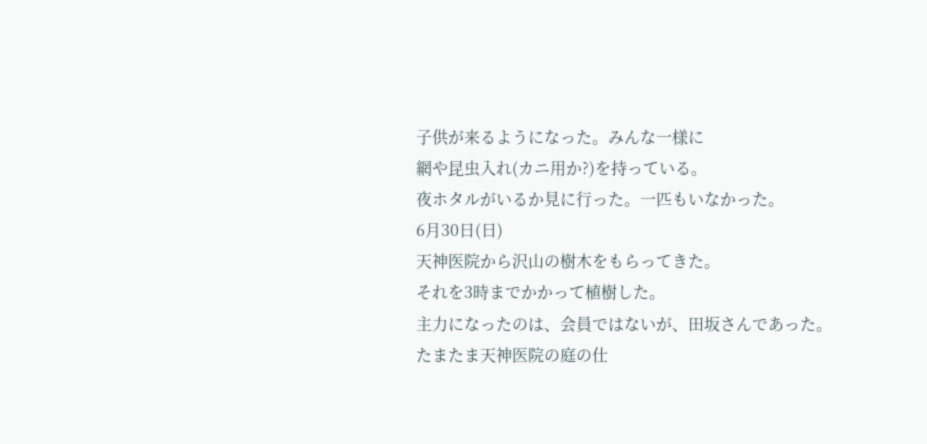子供が来るようになった。みんな一様に
網や昆虫入れ(カニ用か?)を持っている。
夜ホタルがいるか見に行った。一匹もいなかった。
6月30日(日)
天神医院から沢山の樹木をもらってきた。
それを3時までかかって植樹した。
主力になったのは、会員ではないが、田坂さんであった。
たまたま天神医院の庭の仕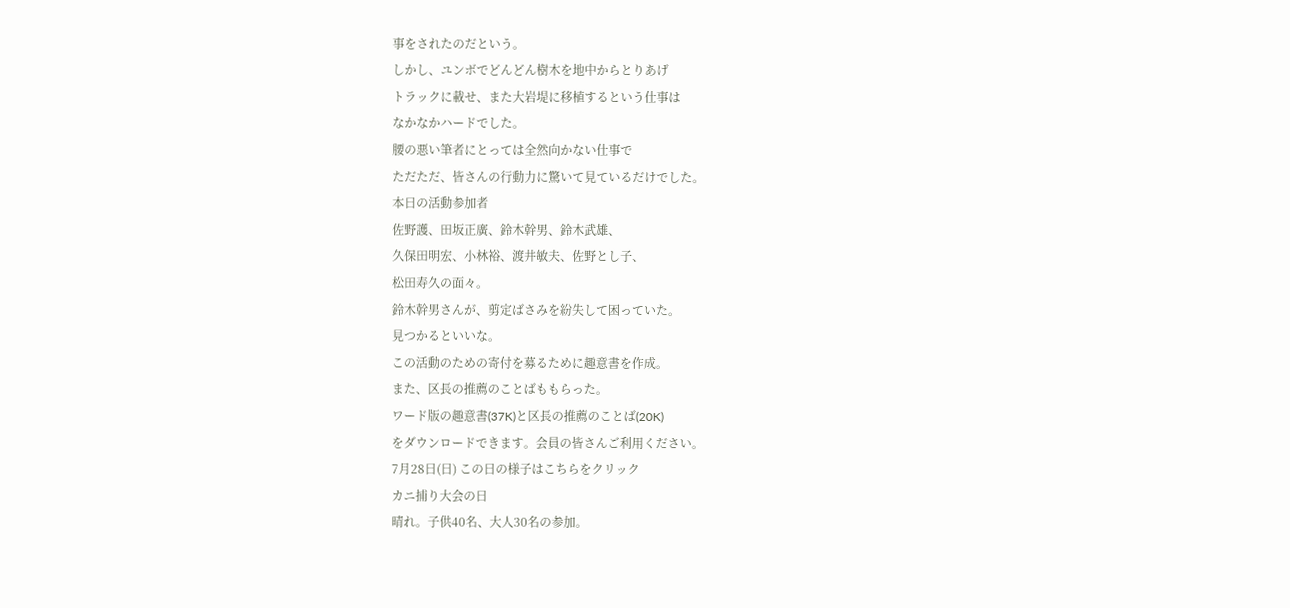事をされたのだという。
しかし、ユンボでどんどん樹木を地中からとりあげ
トラックに載せ、また大岩堤に移植するという仕事は
なかなかハードでした。
腰の悪い筆者にとっては全然向かない仕事で
ただただ、皆さんの行動力に驚いて見ているだけでした。
本日の活動参加者
佐野護、田坂正廣、鈴木幹男、鈴木武雄、
久保田明宏、小林裕、渡井敏夫、佐野とし子、
松田寿久の面々。
鈴木幹男さんが、剪定ばさみを紛失して困っていた。
見つかるといいな。
この活動のための寄付を募るために趣意書を作成。
また、区長の推薦のことばももらった。
ワード版の趣意書(37K)と区長の推薦のことば(20K)
をダウンロードできます。会員の皆さんご利用ください。
7月28日(日) この日の様子はこちらをクリック
カニ捕り大会の日
晴れ。子供40名、大人30名の参加。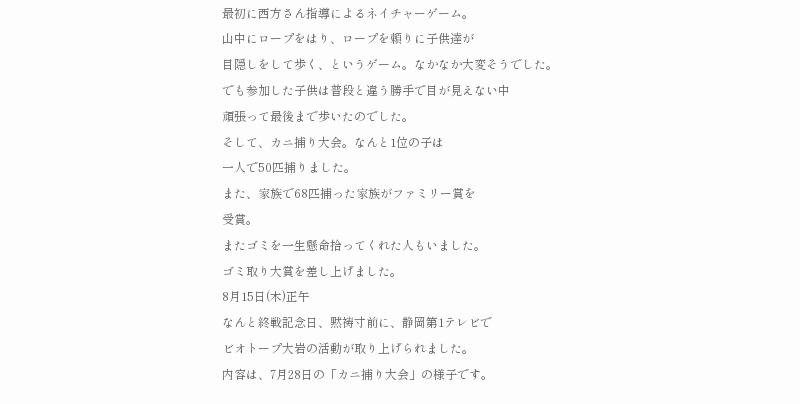最初に西方さん指導によるネイチャーゲーム。
山中にロープをはり、ロープを頼りに子供達が
目隠しをして歩く、というゲーム。なかなか大変そうでした。
でも参加した子供は普段と違う勝手で目が見えない中
頑張って最後まで歩いたのでした。
そして、カニ捕り大会。なんと1位の子は
一人で50匹捕りました。
また、家族で68匹捕った家族がファミリー賞を
受賞。
またゴミを一生懸命拾ってくれた人もいました。
ゴミ取り大賞を差し上げました。
8月15日(木)正午
なんと終戦記念日、黙祷寸前に、静岡第1テレビで
ビオトープ大岩の活動が取り上げられました。
内容は、7月28日の「カニ捕り大会」の様子です。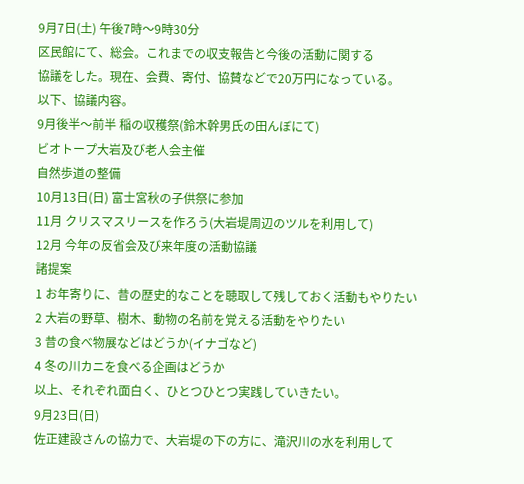9月7日(土) 午後7時〜9時30分
区民館にて、総会。これまでの収支報告と今後の活動に関する
協議をした。現在、会費、寄付、協賛などで20万円になっている。
以下、協議内容。
9月後半〜前半 稲の収穫祭(鈴木幹男氏の田んぼにて)
ビオトープ大岩及び老人会主催
自然歩道の整備
10月13日(日) 富士宮秋の子供祭に参加
11月 クリスマスリースを作ろう(大岩堤周辺のツルを利用して)
12月 今年の反省会及び来年度の活動協議
諸提案
1 お年寄りに、昔の歴史的なことを聴取して残しておく活動もやりたい
2 大岩の野草、樹木、動物の名前を覚える活動をやりたい
3 昔の食べ物展などはどうか(イナゴなど)
4 冬の川カニを食べる企画はどうか
以上、それぞれ面白く、ひとつひとつ実践していきたい。
9月23日(日)
佐正建設さんの協力で、大岩堤の下の方に、滝沢川の水を利用して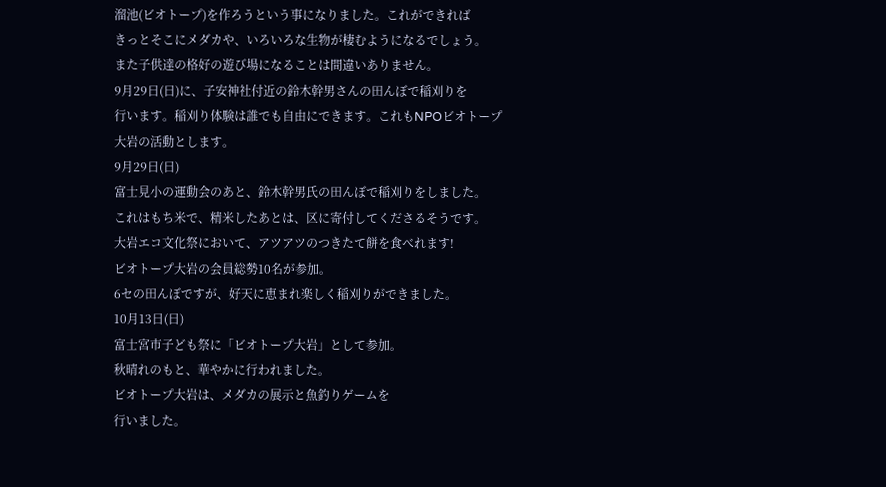溜池(ビオトープ)を作ろうという事になりました。これができれば
きっとそこにメダカや、いろいろな生物が棲むようになるでしょう。
また子供達の格好の遊び場になることは間違いありません。
9月29日(日)に、子安神社付近の鈴木幹男さんの田んぼで稲刈りを
行います。稲刈り体験は誰でも自由にできます。これもNPOビオトープ
大岩の活動とします。
9月29日(日)
富士見小の運動会のあと、鈴木幹男氏の田んぼで稲刈りをしました。
これはもち米で、精米したあとは、区に寄付してくださるそうです。
大岩エコ文化祭において、アツアツのつきたて餅を食べれます!
ビオトープ大岩の会員総勢10名が参加。
6セの田んぼですが、好天に恵まれ楽しく稲刈りができました。
10月13日(日)
富士宮市子ども祭に「ビオトープ大岩」として参加。
秋晴れのもと、華やかに行われました。
ビオトープ大岩は、メダカの展示と魚釣りゲームを
行いました。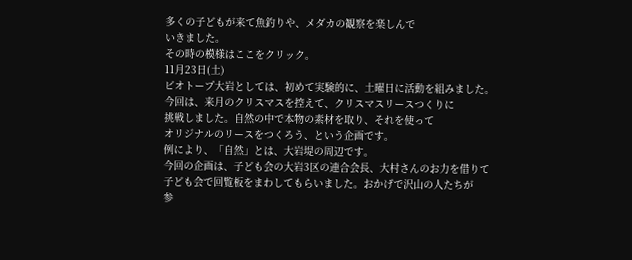多くの子どもが来て魚釣りや、メダカの観察を楽しんで
いきました。
その時の模様はここをクリック。
11月23日(土)
ビオトープ大岩としては、初めて実験的に、土曜日に活動を組みました。
今回は、来月のクリスマスを控えて、クリスマスリースつくりに
挑戦しました。自然の中で本物の素材を取り、それを使って
オリジナルのリースをつくろう、という企画です。
例により、「自然」とは、大岩堤の周辺です。
今回の企画は、子ども会の大岩3区の連合会長、大村さんのお力を借りて
子ども会で回覧板をまわしてもらいました。おかげで沢山の人たちが
参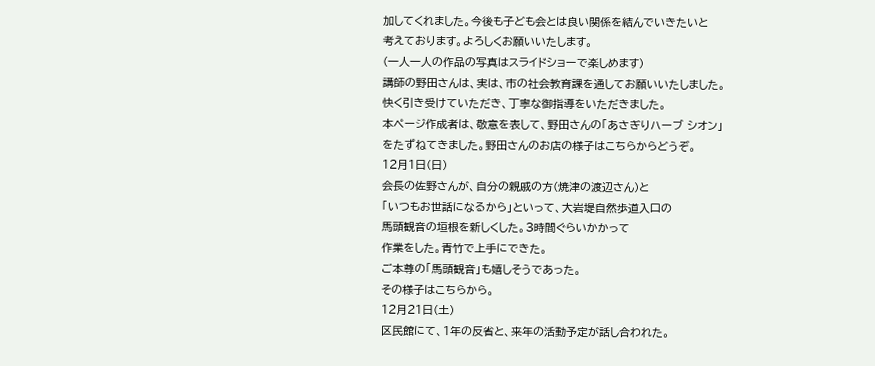加してくれました。今後も子ども会とは良い関係を結んでいきたいと
考えております。よろしくお願いいたします。
(一人一人の作品の写真はスライドショーで楽しめます)
講師の野田さんは、実は、市の社会教育課を通してお願いいたしました。
快く引き受けていただき、丁寧な御指導をいただきました。
本ページ作成者は、敬意を表して、野田さんの「あさぎりハーブ シオン」
をたずねてきました。野田さんのお店の様子はこちらからどうぞ。
12月1日(日)
会長の佐野さんが、自分の親戚の方(焼津の渡辺さん)と
「いつもお世話になるから」といって、大岩堤自然歩道入口の
馬頭観音の垣根を新しくした。3時間ぐらいかかって
作業をした。青竹で上手にできた。
ご本尊の「馬頭観音」も嬉しそうであった。
その様子はこちらから。
12月21日(土)
区民館にて、1年の反省と、来年の活動予定が話し合われた。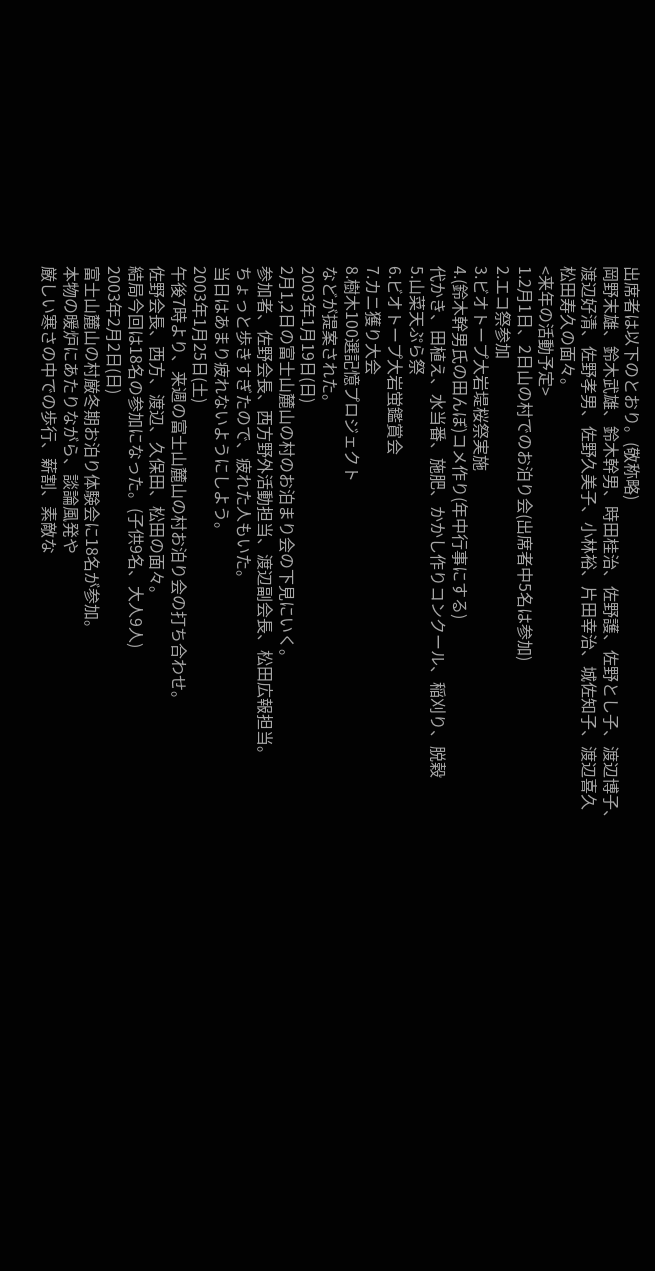出席者は以下のとおり。(敬称略)
岡野末雄、鈴木武雄、鈴木幹男、時田桂治、佐野護、佐野とし子、渡辺博子、
渡辺好清、佐野孝男、佐野久美子、小林裕、片田幸治、城佐知子、渡辺喜久
松田寿久の面々。
<来年の活動予定>
1.2月1日、2日山の村でのお泊り会(出席者中5名は参加)
2.エコ祭参加
3.ビオトープ大岩堤桜祭実施
4.(鈴木幹男氏の田んぼ)コメ作り(年中行事にする)
代かき、田植え、水当番、施肥、かかし作りコンクール、稲刈り、脱穀
5.山菜天ぷら祭
6.ビオトープ大岩蛍鑑賞会
7.カニ獲り大会
8.樹木100選記憶プロジェクト
などが提案された。
2003年1月19日(日)
2月1,2日の富士山麓山の村のお泊まり会の下見にいく。
参加者、佐野会長、西方野外活動担当、渡辺副会長、松田広報担当。
ちょっと歩きすぎたので、疲れた人もいた。
当日はあまり疲れないようにしよう。
2003年1月25日(土)
午後7時より、来週の富士山麓山の村お泊り会の打ち合わせ。
佐野会長、西方、渡辺、久保田、松田の面々。
結局今回は18名の参加になった。(子供9名、大人9人)
2003年2月2日(日)
富士山麓山の村厳冬期お泊り体験会に18名が参加。
本物の暖炉にあたりながら、談論風発や
厳しい寒さの中での歩行、薪割、素敵な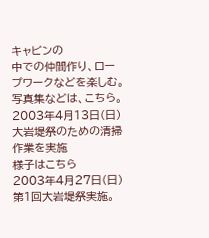キャビンの
中での仲間作り、ロープワークなどを楽しむ。
写真集などは、こちら。
2003年4月13日(日)
大岩堤祭のための清掃作業を実施
様子はこちら
2003年4月27日(日)
第1回大岩堤祭実施。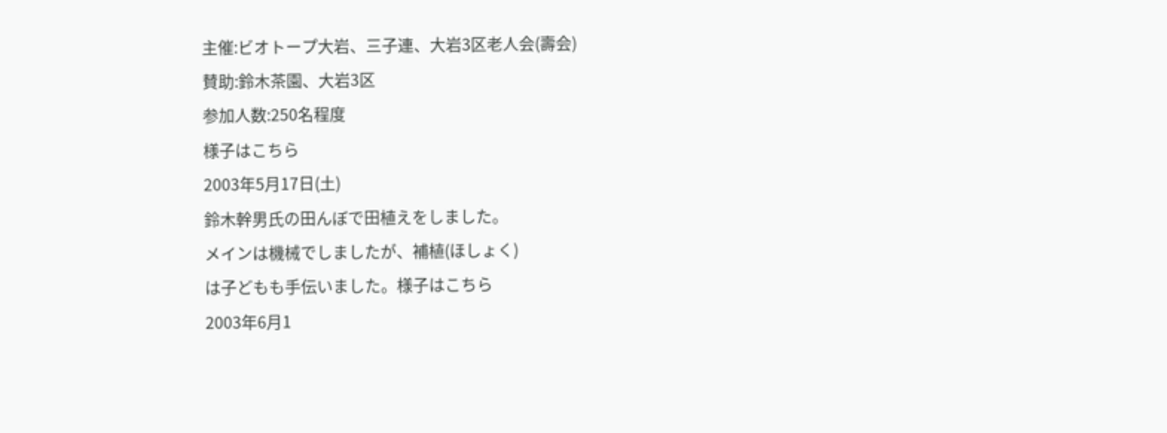主催:ビオトープ大岩、三子連、大岩3区老人会(壽会)
賛助:鈴木茶園、大岩3区
参加人数:250名程度
様子はこちら
2003年5月17日(土)
鈴木幹男氏の田んぼで田植えをしました。
メインは機械でしましたが、補植(ほしょく)
は子どもも手伝いました。様子はこちら
2003年6月1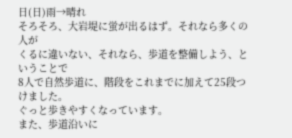日(日)雨→晴れ
そろそろ、大岩堤に蛍が出るはず。それなら多くの人が
くるに違いない、それなら、歩道を整備しよう、ということで
8人で自然歩道に、階段をこれまでに加えて25段つけました。
ぐっと歩きやすくなっています。
また、歩道沿いに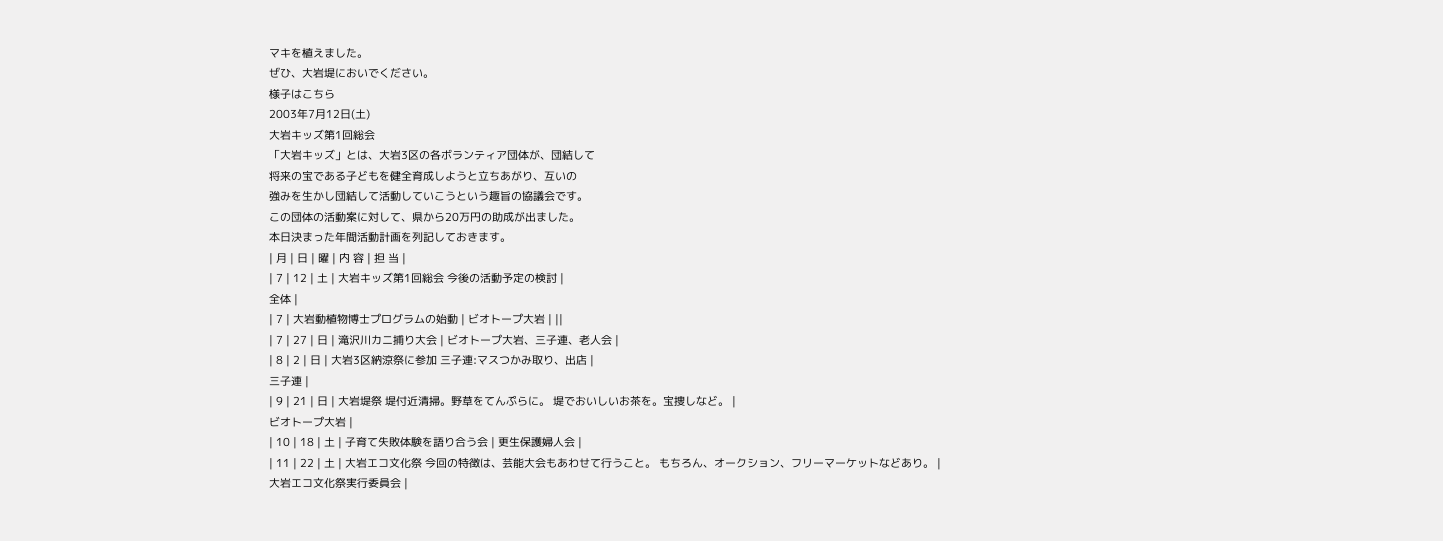マキを植えました。
ぜひ、大岩堤においでください。
様子はこちら
2003年7月12日(土)
大岩キッズ第1回総会
「大岩キッズ」とは、大岩3区の各ボランティア団体が、団結して
将来の宝である子どもを健全育成しようと立ちあがり、互いの
強みを生かし団結して活動していこうという趣旨の協議会です。
この団体の活動案に対して、県から20万円の助成が出ました。
本日決まった年間活動計画を列記しておきます。
| 月 | 日 | 曜 | 内 容 | 担 当 |
| 7 | 12 | 土 | 大岩キッズ第1回総会 今後の活動予定の検討 |
全体 |
| 7 | 大岩動植物博士プログラムの始動 | ビオトープ大岩 | ||
| 7 | 27 | 日 | 滝沢川カニ捕り大会 | ビオトープ大岩、三子連、老人会 |
| 8 | 2 | 日 | 大岩3区納涼祭に参加 三子連:マスつかみ取り、出店 |
三子連 |
| 9 | 21 | 日 | 大岩堤祭 堤付近清掃。野草をてんぷらに。 堤でおいしいお茶を。宝捜しなど。 |
ビオトープ大岩 |
| 10 | 18 | 土 | 子育て失敗体験を語り合う会 | 更生保護婦人会 |
| 11 | 22 | 土 | 大岩エコ文化祭 今回の特徴は、芸能大会もあわせて行うこと。 もちろん、オークション、フリーマーケットなどあり。 |
大岩エコ文化祭実行委員会 |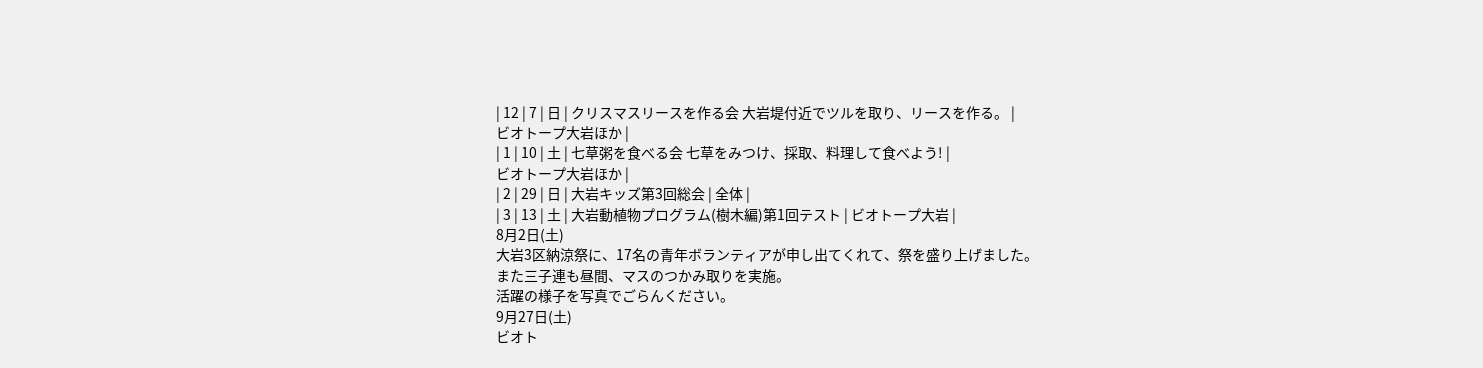| 12 | 7 | 日 | クリスマスリースを作る会 大岩堤付近でツルを取り、リースを作る。 |
ビオトープ大岩ほか |
| 1 | 10 | 土 | 七草粥を食べる会 七草をみつけ、採取、料理して食べよう! |
ビオトープ大岩ほか |
| 2 | 29 | 日 | 大岩キッズ第3回総会 | 全体 |
| 3 | 13 | 土 | 大岩動植物プログラム(樹木編)第1回テスト | ビオトープ大岩 |
8月2日(土)
大岩3区納涼祭に、17名の青年ボランティアが申し出てくれて、祭を盛り上げました。
また三子連も昼間、マスのつかみ取りを実施。
活躍の様子を写真でごらんください。
9月27日(土)
ビオト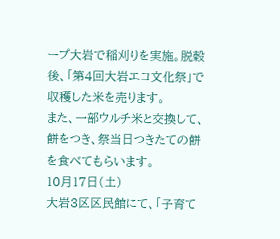ープ大岩で稲刈りを実施。脱穀後、「第4回大岩エコ文化祭」で収穫した米を売ります。
また、一部ウルチ米と交換して、餅をつき、祭当日つきたての餅を食べてもらいます。
10月17日(土)
大岩3区区民館にて、「子育て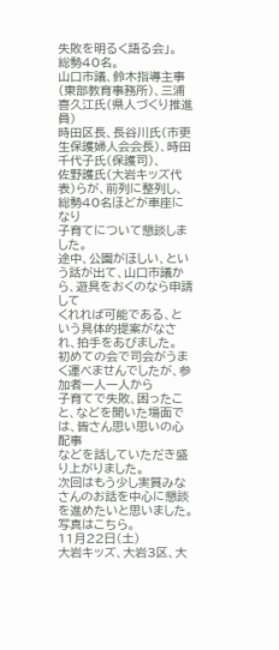失敗を明るく語る会」。
総勢40名。
山口市議、鈴木指導主事(東部教育事務所)、三浦喜久江氏(県人づくり推進員)
時田区長、長谷川氏(市更生保護婦人会会長)、時田千代子氏(保護司)、
佐野護氏(大岩キッズ代表)らが、前列に整列し、総勢40名ほどが車座になり
子育てについて懇談しました。
途中、公園がほしい、という話が出て、山口市議から、遊具をおくのなら申請して
くれれば可能である、という具体的提案がなされ、拍手をあびました。
初めての会で司会がうまく運べませんでしたが、参加者一人一人から
子育てで失敗、困ったこと、などを聞いた場面では、皆さん思い思いの心配事
などを話していただき盛り上がりました。
次回はもう少し実質みなさんのお話を中心に懇談を進めたいと思いました。
写真はこちら。
11月22日(土)
大岩キッズ、大岩3区、大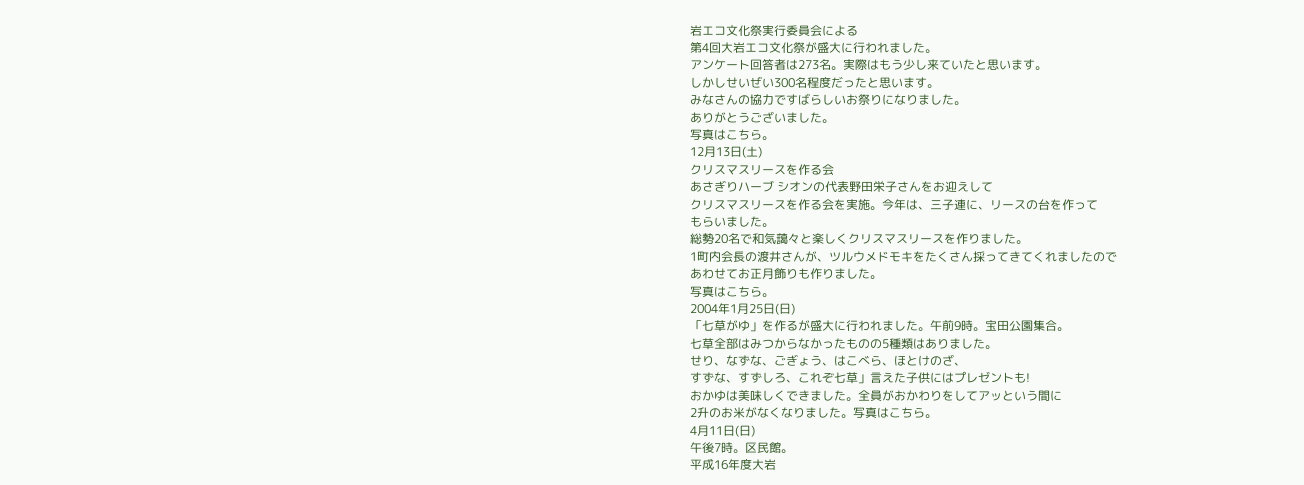岩エコ文化祭実行委員会による
第4回大岩エコ文化祭が盛大に行われました。
アンケート回答者は273名。実際はもう少し来ていたと思います。
しかしせいぜい300名程度だったと思います。
みなさんの協力ですばらしいお祭りになりました。
ありがとうございました。
写真はこちら。
12月13日(土)
クリスマスリースを作る会
あさぎりハーブ シオンの代表野田栄子さんをお迎えして
クリスマスリースを作る会を実施。今年は、三子連に、リースの台を作って
もらいました。
総勢20名で和気藹々と楽しくクリスマスリースを作りました。
1町内会長の渡井さんが、ツルウメドモキをたくさん採ってきてくれましたので
あわせてお正月飾りも作りました。
写真はこちら。
2004年1月25日(日)
「七草がゆ」を作るが盛大に行われました。午前9時。宝田公園集合。
七草全部はみつからなかったものの5種類はありました。
せり、なずな、ごぎょう、はこべら、ほとけのざ、
すずな、すずしろ、これぞ七草」言えた子供にはプレゼントも!
おかゆは美味しくできました。全員がおかわりをしてアッという間に
2升のお米がなくなりました。写真はこちら。
4月11日(日)
午後7時。区民館。
平成16年度大岩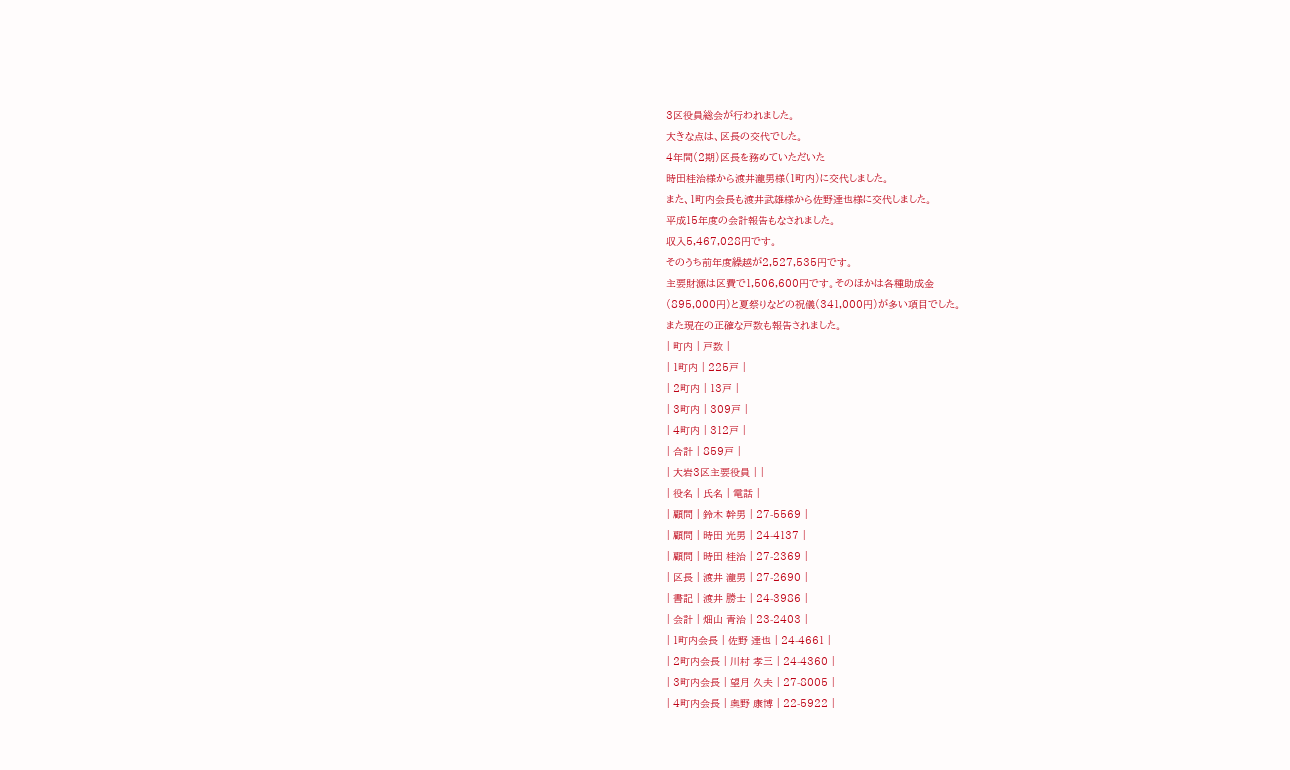3区役員総会が行われました。
大きな点は、区長の交代でした。
4年間(2期)区長を務めていただいた
時田桂治様から渡井瀧男様(1町内)に交代しました。
また、1町内会長も渡井武雄様から佐野達也様に交代しました。
平成15年度の会計報告もなされました。
収入5,467,028円です。
そのうち前年度繰越が2,527,535円です。
主要財源は区費で1,506,600円です。そのほかは各種助成金
(895,000円)と夏祭りなどの祝儀(341,000円)が多い項目でした。
また現在の正確な戸数も報告されました。
| 町内 | 戸数 |
| 1町内 | 225戸 |
| 2町内 | 13戸 |
| 3町内 | 309戸 |
| 4町内 | 312戸 |
| 合計 | 859戸 |
| 大岩3区主要役員 | |
| 役名 | 氏名 | 電話 |
| 顧問 | 鈴木 幹男 | 27-5569 |
| 顧問 | 時田 光男 | 24-4137 |
| 顧問 | 時田 桂治 | 27-2369 |
| 区長 | 渡井 瀧男 | 27-2690 |
| 書記 | 渡井 勝士 | 24-3986 |
| 会計 | 畑山 青治 | 23-2403 |
| 1町内会長 | 佐野 達也 | 24-4661 |
| 2町内会長 | 川村 孝三 | 24-4360 |
| 3町内会長 | 望月 久夫 | 27-8005 |
| 4町内会長 | 奥野 康博 | 22-5922 |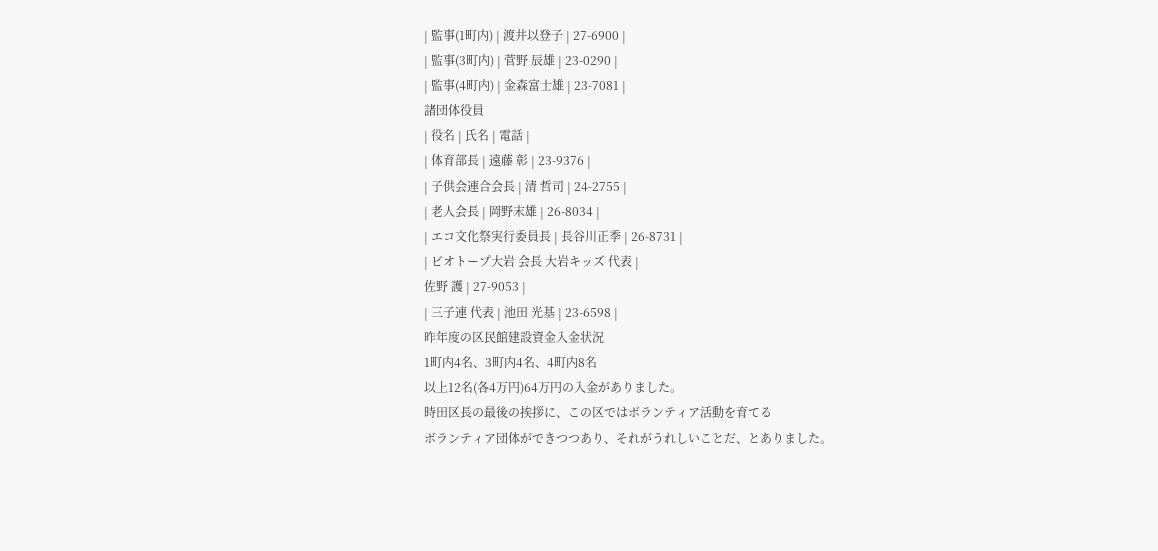| 監事(1町内) | 渡井以登子 | 27-6900 |
| 監事(3町内) | 菅野 辰雄 | 23-0290 |
| 監事(4町内) | 金森富士雄 | 23-7081 |
諸団体役員
| 役名 | 氏名 | 電話 |
| 体育部長 | 遠藤 彰 | 23-9376 |
| 子供会連合会長 | 清 哲司 | 24-2755 |
| 老人会長 | 岡野末雄 | 26-8034 |
| エコ文化祭実行委員長 | 長谷川正季 | 26-8731 |
| ビオトープ大岩 会長 大岩キッズ 代表 |
佐野 護 | 27-9053 |
| 三子連 代表 | 池田 光基 | 23-6598 |
昨年度の区民館建設資金入金状況
1町内4名、3町内4名、4町内8名
以上12名(各4万円)64万円の入金がありました。
時田区長の最後の挨拶に、この区ではボランティア活動を育てる
ボランティア団体ができつつあり、それがうれしいことだ、とありました。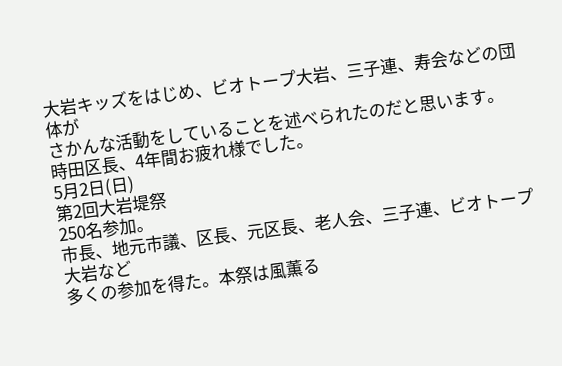大岩キッズをはじめ、ビオトープ大岩、三子連、寿会などの団体が
さかんな活動をしていることを述べられたのだと思います。
時田区長、4年間お疲れ様でした。
5月2日(日)
第2回大岩堤祭
250名参加。
市長、地元市議、区長、元区長、老人会、三子連、ビオトープ大岩など
多くの参加を得た。本祭は風薫る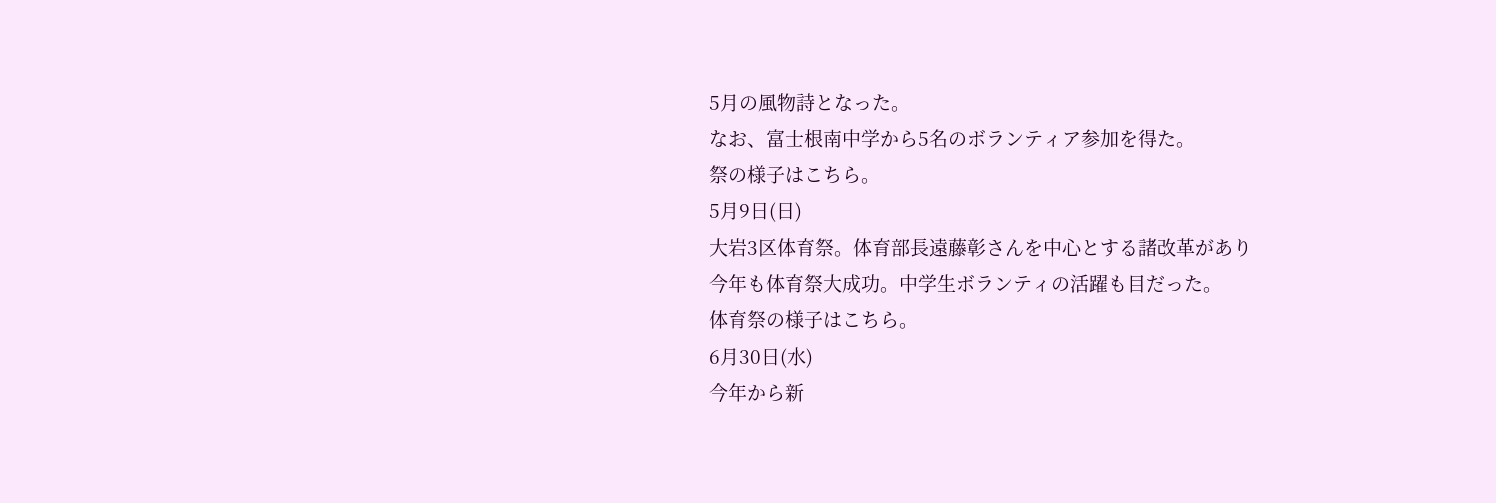5月の風物詩となった。
なお、富士根南中学から5名のボランティア参加を得た。
祭の様子はこちら。
5月9日(日)
大岩3区体育祭。体育部長遠藤彰さんを中心とする諸改革があり
今年も体育祭大成功。中学生ボランティの活躍も目だった。
体育祭の様子はこちら。
6月30日(水)
今年から新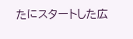たにスタートした広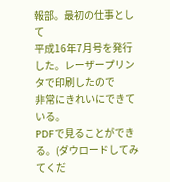報部。最初の仕事として
平成16年7月号を発行した。レーザープリンタで印刷したので
非常にきれいにできている。
PDFで見ることができる。(ダウロードしてみてくだ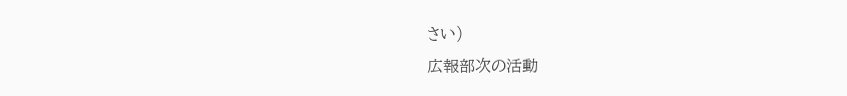さい)
広報部次の活動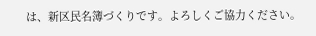は、新区民名簿づくりです。よろしくご協力ください。